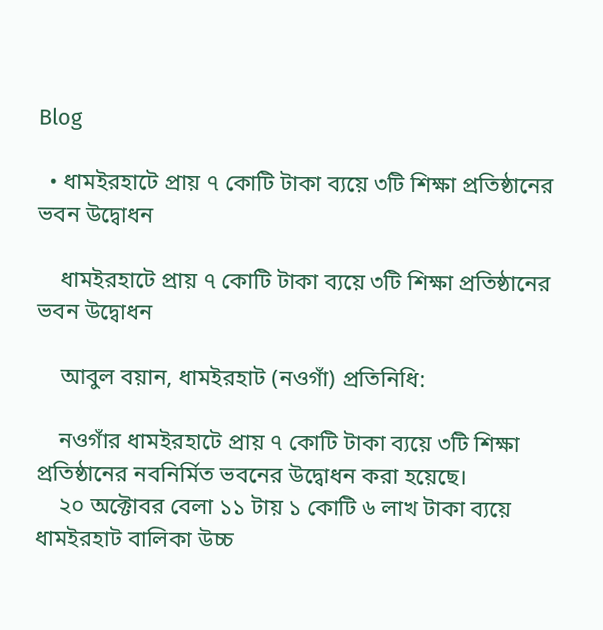Blog

  • ধামইরহাটে প্রায় ৭ কোটি টাকা ব্যয়ে ৩টি শিক্ষা প্রতিষ্ঠানের ভবন উদ্বোধন

    ধামইরহাটে প্রায় ৭ কোটি টাকা ব্যয়ে ৩টি শিক্ষা প্রতিষ্ঠানের ভবন উদ্বোধন

    আবুল বয়ান, ধামইরহাট (নওগাঁ) প্রতিনিধি:

    নওগাঁর ধামইরহাটে প্রায় ৭ কোটি টাকা ব্যয়ে ৩টি শিক্ষা প্রতিষ্ঠানের নবনির্মিত ভবনের উদ্বোধন করা হয়েছে।
    ২০ অক্টোবর বেলা ১১ টায় ১ কোটি ৬ লাখ টাকা ব্যয়ে ধামইরহাট বালিকা উচ্চ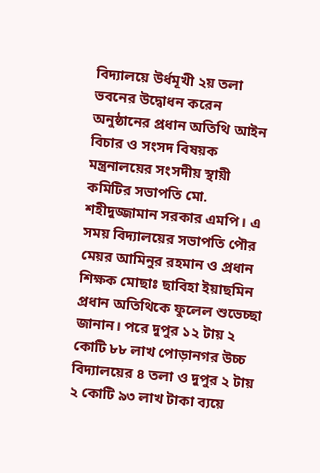বিদ্যালয়ে উর্ধমূখী ২য় তলা ভবনের উদ্বোধন করেন অনুষ্ঠানের প্রধান অতিথি আইন বিচার ও সংসদ বিষয়ক মন্ত্রনালয়ের সংসদীয় স্থায়ী কমিটির সভাপতি মো. শহীদুজ্জামান সরকার এমপি। এ সময় বিদ্যালয়ের সভাপতি পৌর মেয়র আমিনুর রহমান ও প্রধান শিক্ষক মোছাঃ ছাবিহা ইয়াছমিন প্রধান অতিথিকে ফুলেল শুভেচ্ছা জানান। পরে দুপুর ১২ টায় ২ কোটি ৮৮ লাখ পোড়ানগর উচ্চ বিদ্যালয়ের ৪ তলা ও দুপুর ২ টায় ২ কোটি ৯৩ লাখ টাকা ব্যয়ে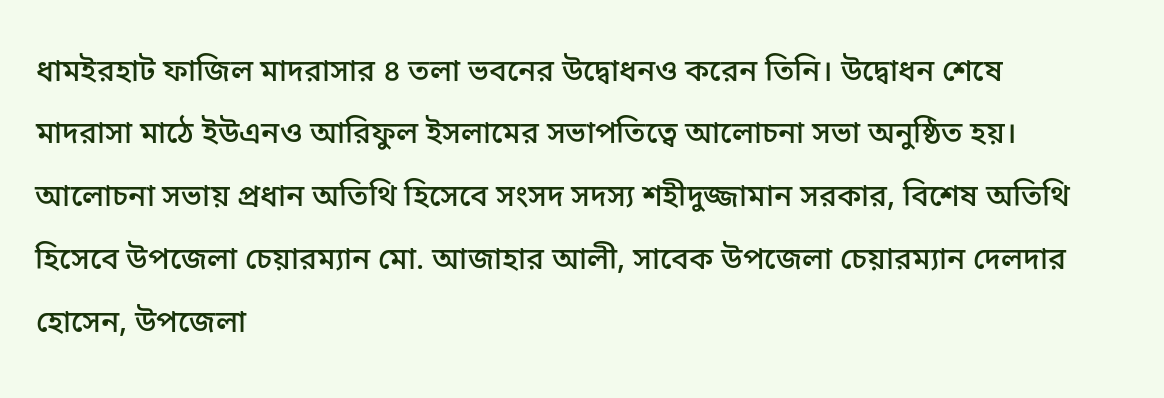ধামইরহাট ফাজিল মাদরাসার ৪ তলা ভবনের উদ্বোধনও করেন তিনি। উদ্বোধন শেষে মাদরাসা মাঠে ইউএনও আরিফুল ইসলামের সভাপতিত্বে আলোচনা সভা অনুষ্ঠিত হয়। আলোচনা সভায় প্রধান অতিথি হিসেবে সংসদ সদস্য শহীদুজ্জামান সরকার, বিশেষ অতিথি হিসেবে উপজেলা চেয়ারম্যান মো. আজাহার আলী, সাবেক উপজেলা চেয়ারম্যান দেলদার হোসেন, উপজেলা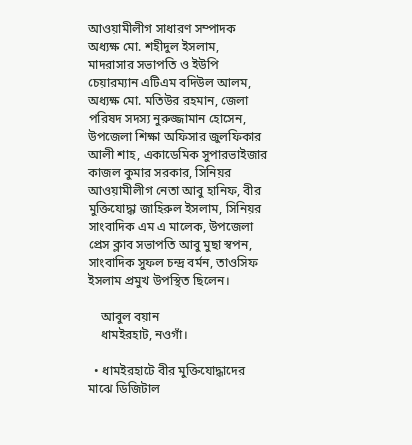আওয়ামীলীগ সাধারণ সম্পাদক অধ্যক্ষ মো. শহীদুল ইসলাম, মাদরাসার সভাপতি ও ইউপি চেয়ারম্যান এটিএম বদিউল আলম, অধ্যক্ষ মো. মতিউর রহমান, জেলা পরিষদ সদস্য নুরুজ্জামান হোসেন, উপজেলা শিক্ষা অফিসার জুলফিকার আলী শাহ, একাডেমিক সুপারভাইজার কাজল কুমার সরকার, সিনিয়র আওয়ামীলীগ নেতা আবু হানিফ, বীর মুক্তিযোদ্ধা জাহিরুল ইসলাম, সিনিয়র সাংবাদিক এম এ মালেক, উপজেলা প্রেস ক্লাব সভাপতি আবু মুছা স্বপন, সাংবাদিক সুফল চন্দ্র বর্মন, তাওসিফ ইসলাম প্রমুখ উপস্থিত ছিলেন।

    আবুল বয়ান
    ধামইরহাট, নওগাঁ।

  • ধামইরহাটে বীর মুক্তিযোদ্ধাদের মাঝে ডিজিটাল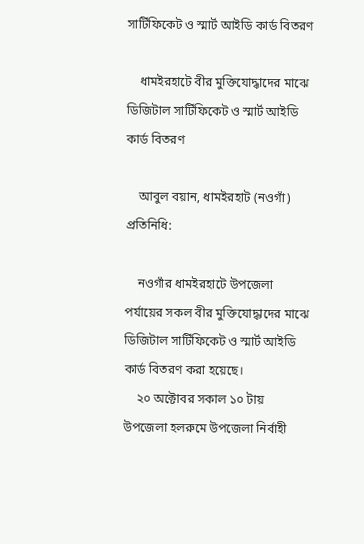সার্টিফিকেট ও স্মার্ট আইডি কার্ড বিতরণ

    ধামইরহাটে বীর মুক্তিযোদ্ধাদের মাঝে ডিজিটাল সার্টিফিকেট ও স্মার্ট আইডি কার্ড বিতরণ

    আবুল বয়ান, ধামইরহাট (নওগাঁ) প্রতিনিধি:

    নওগাঁর ধামইরহাটে উপজেলা পর্যায়ের সকল বীর মুক্তিযোদ্ধাদের মাঝে ডিজিটাল সার্টিফিকেট ও স্মার্ট আইডি কার্ড বিতরণ করা হয়েছে।
    ২০ অক্টোবর সকাল ১০ টায় উপজেলা হলরুমে উপজেলা নির্বাহী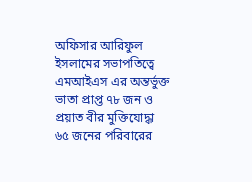অফিসার আরিফুল ইসলামের সভাপতিত্বে এমআইএস এর অন্তর্ভুক্ত ভাতা প্রাপ্ত ৭৮ জন ও প্রয়াত বীর মুক্তিযোদ্ধা ৬৫ জনের পরিবারের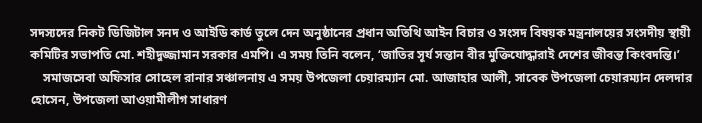সদস্যদের নিকট ডিজিটাল সনদ ও আইডি কার্ড তুলে দেন অনুষ্ঠানের প্রধান অতিথি আইন বিচার ও সংসদ বিষয়ক মন্ত্রনালয়ের সংসদীয় স্থায়ী কমিটির সভাপতি মো. শহীদুজ্জামান সরকার এমপি। এ সময় তিনি বলেন, ‘জাতির সূর্য সন্তান বীর মুক্তিযোদ্ধারাই দেশের জীবন্ত কিংবদন্তি।’
    সমাজসেবা অফিসার সোহেল রানার সঞ্চালনায় এ সময় উপজেলা চেয়ারম্যান মো. আজাহার আলী, সাবেক উপজেলা চেয়ারম্যান দেলদার হোসেন, উপজেলা আওয়ামীলীগ সাধারণ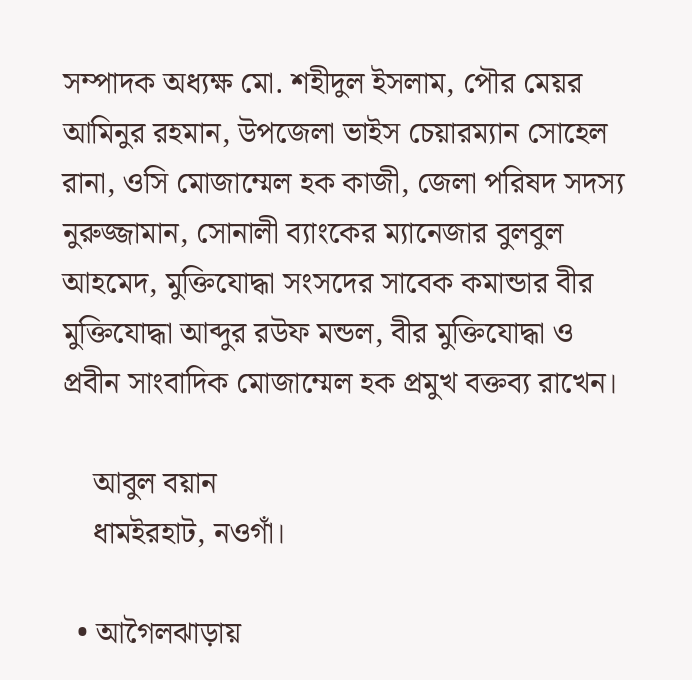সম্পাদক অধ্যক্ষ মো. শহীদুল ইসলাম, পৌর মেয়র আমিনুর রহমান, উপজেলা ভাইস চেয়ারম্যান সোহেল রানা, ওসি মোজাম্মেল হক কাজী, জেলা পরিষদ সদস্য নুরুজ্জামান, সোনালী ব্যাংকের ম্যানেজার বুলবুল আহমেদ, মুক্তিযোদ্ধা সংসদের সাবেক কমান্ডার বীর মুক্তিযোদ্ধা আব্দুর রউফ মন্ডল, বীর মুক্তিযোদ্ধা ও প্রবীন সাংবাদিক মোজাম্মেল হক প্রমুখ বক্তব্য রাখেন।

    আবুল বয়ান
    ধামইরহাট, নওগাঁ।

  • আগৈলঝাড়ায়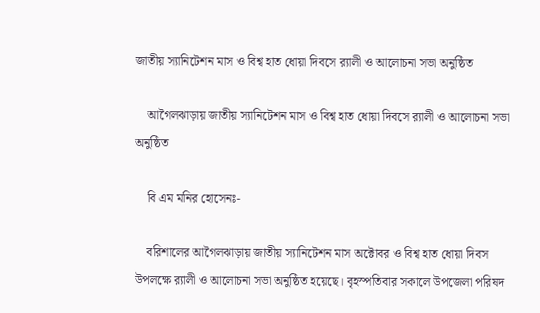জাতীয় স্যানিটেশন মাস ও বিশ্ব হাত ধোয়া দিবসে র‌্যালী ও আলোচনা সভা অনুষ্ঠিত

    আগৈলঝাড়ায় জাতীয় স্যানিটেশন মাস ও বিশ্ব হাত ধোয়া দিবসে র‌্যালী ও আলোচনা সভা অনুষ্ঠিত

    বি এম মনির হোসেনঃ-

    বরিশালের আগৈলঝাড়ায় জাতীয় স্যানিটেশন মাস অক্টোবর ও বিশ্ব হাত ধোয়া দিবস উপলক্ষে র‌্যালী ও আলোচনা সভা অনুষ্ঠিত হয়েছে। বৃহস্পতিবার সকালে উপজেলা পরিষদ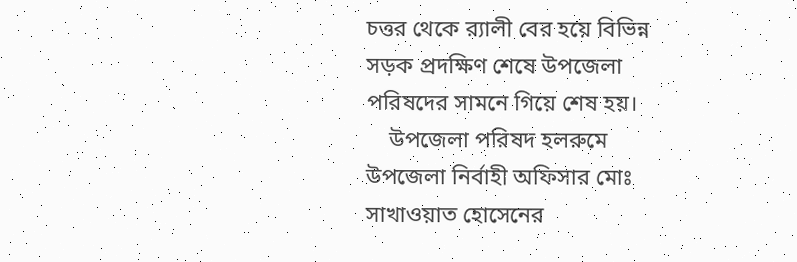চত্তর থেকে র‌্যালী বের হয়ে বিভিন্ন সড়ক প্রদক্ষিণ শেষে উপজেলা পরিষদের সামনে গিয়ে শেষ হয়।
    উপজেলা পরিষদ হলরুমে উপজেলা নির্বাহী অফিসার মোঃ সাখাওয়াত হোসেনের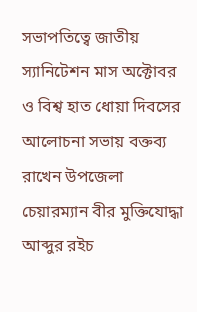সভাপতিত্বে জাতীয় স্যানিটেশন মাস অক্টোবর ও বিশ্ব হাত ধোয়া দিবসের আলোচনা সভায় বক্তব্য রাখেন উপজেলা চেয়ারম্যান বীর মুক্তিযোদ্ধা আব্দুর রইচ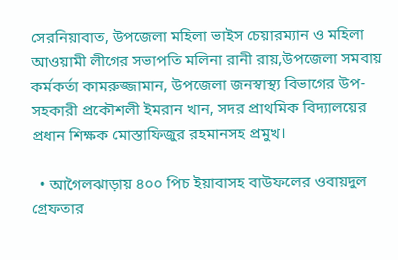সেরনিয়াবাত, উপজেলা মহিলা ভাইস চেয়ারম্যান ও মহিলা আওয়ামী লীগের সভাপতি মলিনা রানী রায়,উপজেলা সমবায় কর্মকর্তা কামরুজ্জামান, উপজেলা জনস্বাস্থ্য বিভাগের উপ-সহকারী প্রকৌশলী ইমরান খান, সদর প্রাথমিক বিদ্যালয়ের প্রধান শিক্ষক মোস্তাফিজুর রহমানসহ প্রমুখ।

  • আগৈলঝাড়ায় ৪০০ পিচ ইয়াবাসহ বাউফলের ওবায়দুল গ্রেফতার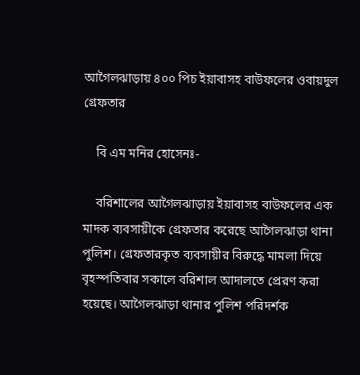আগৈলঝাড়ায় ৪০০ পিচ ইয়াবাসহ বাউফলের ওবায়দুল গ্রেফতার

    বি এম মনির হোসেনঃ-

    বরিশালের আগৈলঝাড়ায় ইয়াবাসহ বাউফলের এক মাদক ব্যবসায়ীকে গ্রেফতার করেছে আগৈলঝাড়া থানা পুলিশ। গ্রেফতারকৃত ব্যবসায়ীর বিরুদ্ধে মামলা দিয়ে বৃহস্পতিবার সকালে বরিশাল আদালতে প্রেরণ করা হয়েছে। আগৈলঝাড়া থানার পুলিশ পরিদর্শক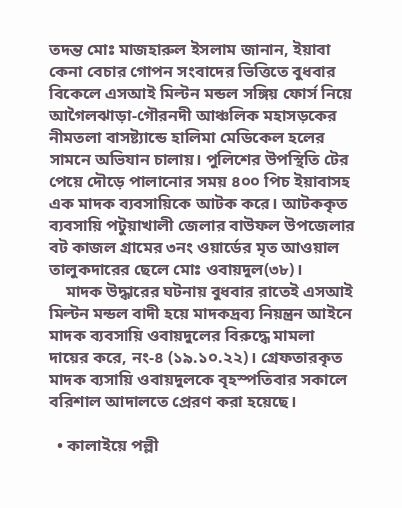তদন্ত মোঃ মাজহারুল ইসলাম জানান, ইয়াবা কেনা বেচার গোপন সংবাদের ভিত্তিতে বুধবার বিকেলে এসআই মিল্টন মন্ডল সঙ্গিয় ফোর্স নিয়ে আগৈলঝাড়া-গৌরনদী আঞ্চলিক মহাসড়কের নীমতলা বাসষ্ট্যান্ডে হালিমা মেডিকেল হলের সামনে অভিযান চালায়। পুলিশের উপস্থিতি টের পেয়ে দৌড়ে পালানোর সময় ৪০০ পিচ ইয়াবাসহ এক মাদক ব্যবসায়িকে আটক করে। আটককৃত ব্যবসায়ি পটুয়াখালী জেলার বাউফল উপজেলার বট কাজল গ্রামের ৩নং ওয়ার্ডের মৃত আওয়াল তালুকদারের ছেলে মোঃ ওবায়দুল(৩৮)।
    মাদক উদ্ধারের ঘটনায় বুধবার রাতেই এসআই মিল্টন মন্ডল বাদী হয়ে মাদকদ্রব্য নিয়ন্ত্রন আইনে মাদক ব্যবসায়ি ওবায়দুলের বিরুদ্ধে মামলা দায়ের করে, নং-৪ (১৯.১০.২২)। গ্রেফতারকৃত মাদক ব্যসায়ি ওবায়দুলকে বৃহস্পতিবার সকালে বরিশাল আদালতে প্রেরণ করা হয়েছে।

  • কালাইয়ে পল্লী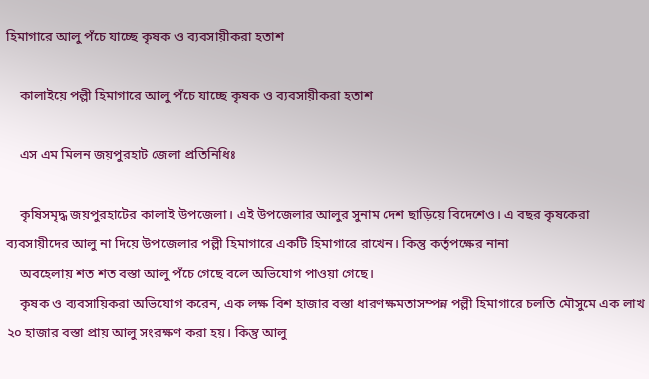হিমাগারে আলু পঁচে যাচ্ছে কৃষক ও ব্যবসায়ীকরা হতাশ

    কালাইয়ে পল্লী হিমাগারে আলু পঁচে যাচ্ছে কৃষক ও ব্যবসায়ীকরা হতাশ

    এস এম মিলন জয়পুরহাট জেলা প্রতিনিধিঃ

    কৃষিসমৃদ্ধ জয়পুরহাটের কালাই উপজেলা। এই উপজেলার আলুর সুনাম দেশ ছাড়িয়ে বিদেশেও। এ বছর কৃষকেরা ব্যবসায়ীদের আলু না দিয়ে উপজেলার পল্লী হিমাগারে একটি হিমাগারে রাখেন। কিন্তু কর্তৃপক্ষের নানা
    অবহেলায় শত শত বস্তা আলু পঁচে গেছে বলে অভিযোগ পাওয়া গেছে।
    কৃষক ও ব্যবসায়িকরা অভিযোগ করেন, এক লক্ষ বিশ হাজার বস্তা ধারণক্ষমতাসম্পন্ন পল্লী হিমাগারে চলতি মৌসুমে এক লাখ ২০ হাজার বস্তা প্রায় আলু সংরক্ষণ করা হয়। কিন্তু আলু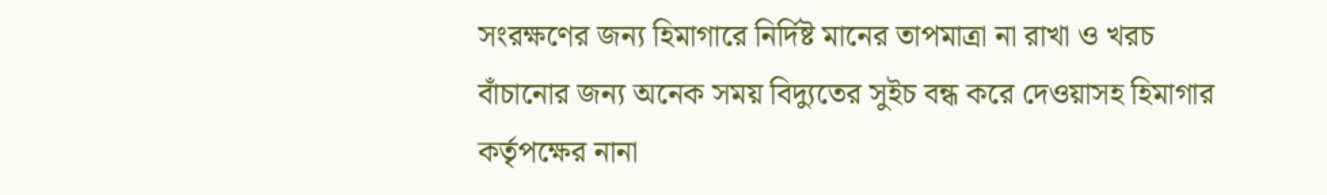সংরক্ষণের জন্য হিমাগারে নির্দিষ্ট মানের তাপমাত্রা না রাখা ও খরচ বাঁচানোর জন্য অনেক সময় বিদ্যুতের সুইচ বন্ধ করে দেওয়াসহ হিমাগার কর্তৃপক্ষের নানা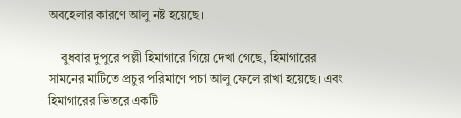অবহেলার কারণে আলু নষ্ট হয়েছে।

    বুধবার দুপুরে পল্লী হিমাগারে গিয়ে দেখা গেছে, হিমাগারের সামনের মাটিতে প্রচুর পরিমাণে পচা আলু ফেলে রাখা হয়েছে। এবং হিমাগারের ভিতরে একটি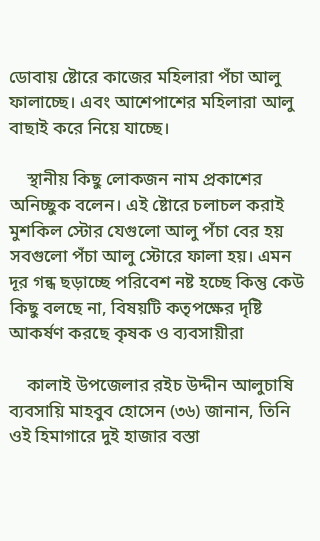ডোবায় ষ্টোরে কাজের মহিলারা পঁচা আলু ফালাচ্ছে। এবং আশেপাশের মহিলারা আলু বাছাই করে নিয়ে যাচ্ছে।

    স্থানীয় কিছু লোকজন নাম প্রকাশের অনিচ্ছুক বলেন। এই ষ্টোরে চলাচল করাই মুশকিল স্টোর যেগুলো আলু পঁচা বের হয় সবগুলো পঁচা আলু স্টোরে ফালা হয়। এমন দূর গন্ধ ছড়াচ্ছে পরিবেশ নষ্ট হচ্ছে কিন্তু কেউ কিছু বলছে না, বিষয়টি কতৃপক্ষের দৃষ্টি আকর্ষণ করছে কৃষক ও ব্যবসায়ীরা

    কালাই উপজেলার রইচ উদ্দীন আলুচাষি ব্যবসায়ি মাহবুব হোসেন (৩৬) জানান, তিনি ওই হিমাগারে দুই হাজার বস্তা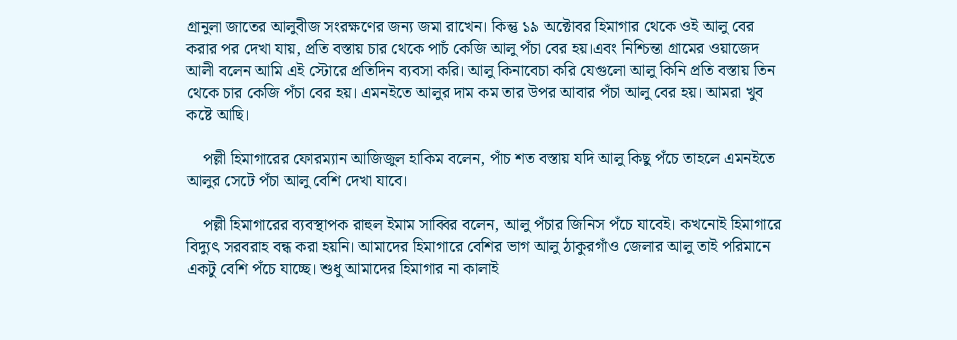গ্রানুলা জাতের আলুবীজ সংরক্ষণের জন্য জমা রাখেন। কিন্তু ১৯ অক্টোবর হিমাগার থেকে ওই আলু বের করার পর দেখা যায়, প্রতি বস্তায় চার থেকে পাচঁ কেজি আলু পঁচা বের হয়।এবং নিশ্চিন্তা গ্রামের ওয়াজেদ আলী বলেন আমি এই স্টোরে প্রতিদিন ব্যবসা করি। আলু কিনাবেচা করি যেগুলো আলু কিনি প্রতি বস্তায় তিন থেকে চার কেজি পঁচা বের হয়। এমনইতে আলুর দাম কম তার উপর আবার পঁচা আলু বের হয়। আমরা খুব কষ্টে আছি।

    পল্লী হিমাগারের ফোরম্যান আজিজুল হাকিম বলেন, পাঁচ শত বস্তায় যদি আলু কিছু পঁচে তাহলে এমনইতে আলুর সেটে পঁচা আলু বেশি দেখা যাবে।

    পল্লী হিমাগারের ব্যবস্থাপক রাহুল ইমাম সাব্বির বলেন, আলু পঁচার জিনিস পঁচে যাবেই। কখনোই হিমাগারে বিদ্যুৎ সরবরাহ বন্ধ করা হয়নি। আমাদের হিমাগারে বেশির ভাগ আলু ঠাকুরগাঁও জেলার আলু তাই পরিমানে একটু বেশি পঁচে যাচ্ছে। শুধু আমাদের হিমাগার না কালাই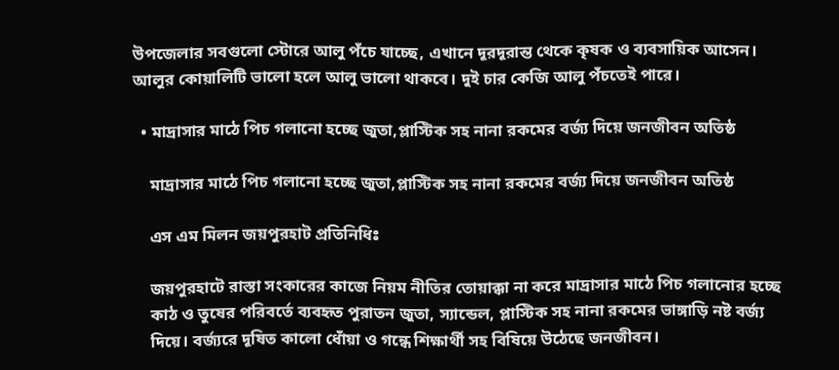উপজেলার সবগুলো স্টোরে আলু পঁচে যাচ্ছে, এখানে দূরদূরান্ত থেকে কৃষক ও ব্যবসায়িক আসেন। আলুর কোয়ালিটি ভালো হলে আলু ভালো থাকবে। দুই চার কেজি আলু পঁচতেই পারে।

  • মাদ্রাসার মাঠে পিচ গলানো হচ্ছে জুতা,প্লাস্টিক সহ নানা রকমের বর্জ্য দিয়ে জনজীবন অতিষ্ঠ

    মাদ্রাসার মাঠে পিচ গলানো হচ্ছে জুতা,প্লাস্টিক সহ নানা রকমের বর্জ্য দিয়ে জনজীবন অতিষ্ঠ

    এস এম মিলন জয়পুরহাট প্রতিনিধিঃ

    জয়পুরহাটে রাস্তা সংকারের কাজে নিয়ম নীতির তোয়াক্কা না করে মাদ্রাসার মাঠে পিচ গলানোর হচ্ছে
    কাঠ ও তুষের পরিবর্তে ব্যবহৃত পুরাতন জুতা, স্যান্ডেল, প্লাস্টিক সহ নানা রকমের ভাঙ্গাড়ি নষ্ট বর্জ্য
    দিয়ে। বর্জ্যরে দূষিত কালো ধোঁয়া ও গন্ধে শিক্ষার্থী সহ বিষিয়ে উঠেছে জনজীবন।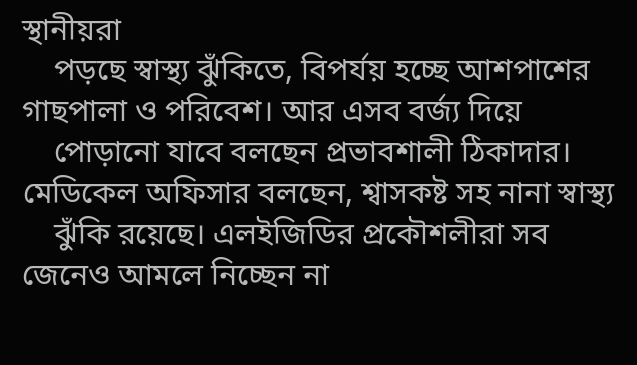স্থানীয়রা
    পড়ছে স্বাস্থ্য ঝুঁকিতে, বিপর্যয় হচ্ছে আশপাশের গাছপালা ও পরিবেশ। আর এসব বর্জ্য দিয়ে
    পোড়ানো যাবে বলছেন প্রভাবশালী ঠিকাদার। মেডিকেল অফিসার বলছেন, শ্বাসকষ্ট সহ নানা স্বাস্থ্য
    ঝুঁকি রয়েছে। এলইজিডির প্রকৌশলীরা সব জেনেও আমলে নিচ্ছেন না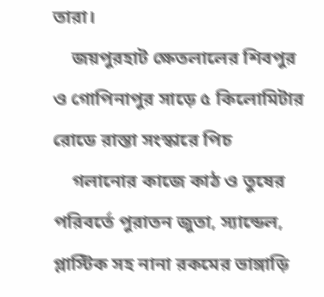তারা।
    জয়পুরহাট ক্ষেতলালের শিবপুর ও গোপিনাপুর সাড়ে ৫ কিলোমিটার রোডে রাস্তা সংস্কারে পিচ
    গলানোর কাজে কাঠ ও তুষের পরিবর্তে পুরাতন জুতা, স্যান্ডেল, প্লাস্টিক সহ নানা রকমের ভাঙ্গাড়ি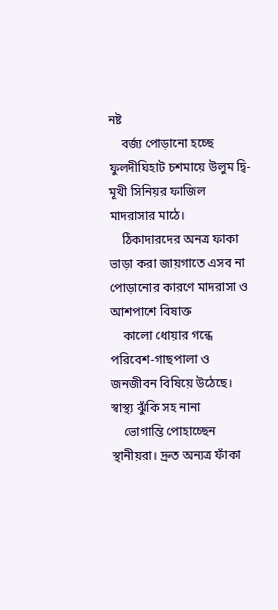নষ্ট
    বর্জ্য পোড়ানো হচ্ছে ফুলদীঘিহাট চশমায়ে উলুম দ্বি-মূখী সিনিয়র ফাজিল মাদরাসার মাঠে।
    ঠিকাদারদের অনত্র ফাকা ভাড়া করা জায়গাতে এসব না পোড়ানোর কারণে মাদরাসা ও আশপাশে বিষাক্ত
    কালো ধোয়ার গন্ধে পরিবেশ-গাছপালা ও জনজীবন বিষিয়ে উঠেছে। স্বাস্থ্য ঝুঁকি সহ নানা
    ভোগান্তি পোহাচ্ছেন স্থানীয়রা। দ্রুত অন্যত্র ফাঁকা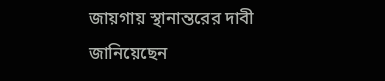জায়গায় স্থানান্তরের দাবী জানিয়েছেন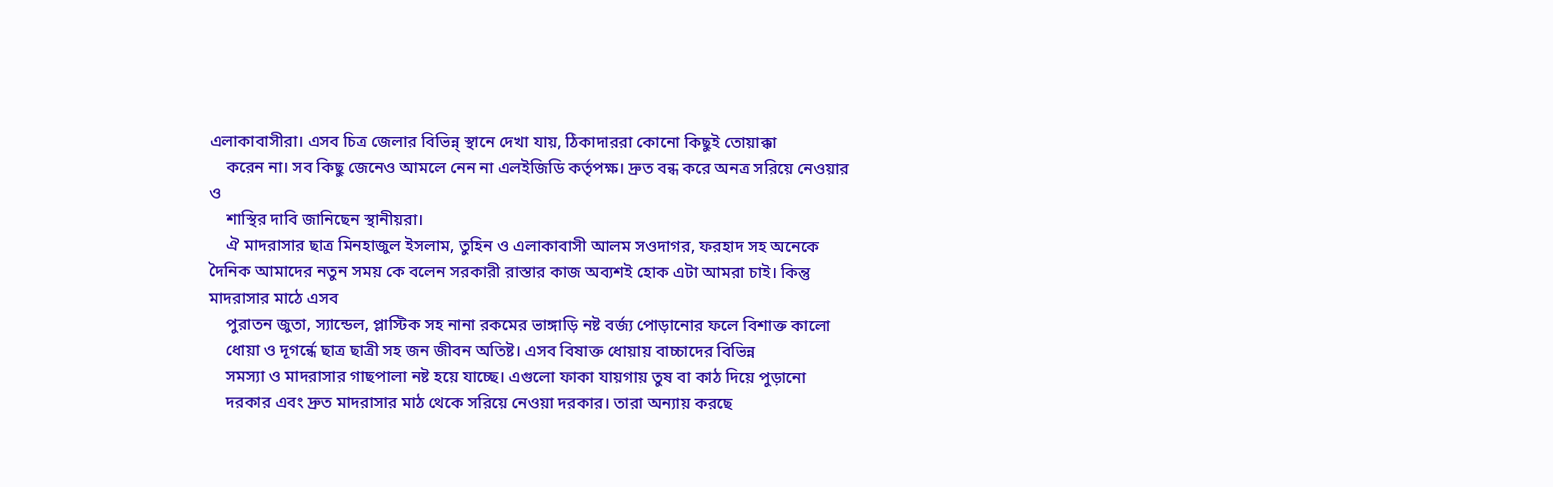এলাকাবাসীরা। এসব চিত্র জেলার বিভিন্ন্ স্থানে দেখা যায়, ঠিকাদাররা কোনো কিছুই তোয়াক্কা
    করেন না। সব কিছু জেনেও আমলে নেন না এলইজিডি কর্তৃপক্ষ। দ্রুত বন্ধ করে অনত্র সরিয়ে নেওয়ার ও
    শাস্থির দাবি জানিছেন স্থানীয়রা।
    ঐ মাদরাসার ছাত্র মিনহাজুল ইসলাম, তুহিন ও এলাকাবাসী আলম সওদাগর, ফরহাদ সহ অনেকে দৈনিক আমাদের নতুন সময় কে বলেন সরকারী রাস্তার কাজ অব্যশই হোক এটা আমরা চাই। কিন্তু মাদরাসার মাঠে এসব
    পুরাতন জুতা, স্যান্ডেল, প্লাস্টিক সহ নানা রকমের ভাঙ্গাড়ি নষ্ট বর্জ্য পোড়ানোর ফলে বিশাক্ত কালো
    ধোয়া ও দূগর্ন্ধে ছাত্র ছাত্রী সহ জন জীবন অতিষ্ট। এসব বিষাক্ত ধোয়ায় বাচ্চাদের বিভিন্ন
    সমস্যা ও মাদরাসার গাছপালা নষ্ট হয়ে যাচ্ছে। এগুলো ফাকা যায়গায় তুষ বা কাঠ দিয়ে পুড়ানো
    দরকার এবং দ্রুত মাদরাসার মাঠ থেকে সরিয়ে নেওয়া দরকার। তারা অন্যায় করছে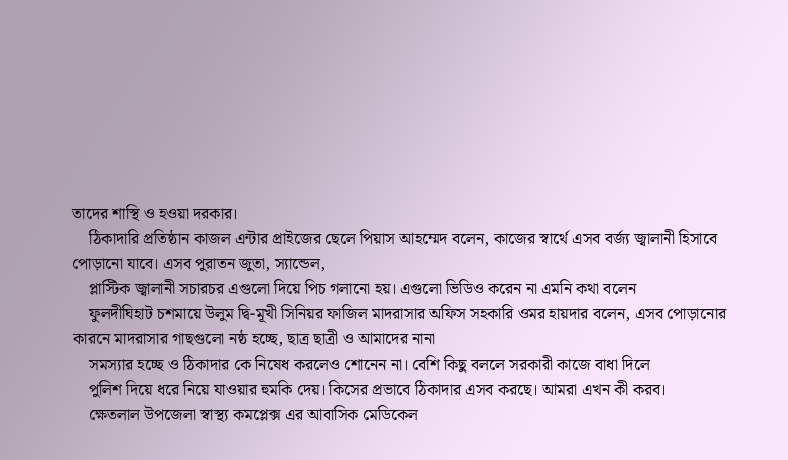তাদের শাস্থি ও হওয়া দরকার।
    ঠিকাদারি প্রতিষ্ঠান কাজল এন্টার প্রাইজের ছেলে পিয়াস আহম্মেদ বলেন, কাজের স্বার্থে এসব বর্জ্য জ্বালানী হিসাবে পোড়ানো যাবে। এসব পুরাতন জুতা, স্যান্ডেল,
    প্লাস্টিক জ্বালানী সচারচর এগুলো দিয়ে পিচ গলানো হয়। এগুলো ভিডিও করেন না এমনি কথা বলেন
    ফুলদীঘিহাট চশমায়ে উলুম দ্বি-মূখী সিনিয়র ফাজিল মাদরাসার অফিস সহকারি ওমর হায়দার বলেন, এসব পোড়ানোর কারনে মাদরাসার গাছগুলো নষ্ঠ হচ্ছে, ছাত্র ছাত্রী ও আমাদের নানা
    সমস্যার হচ্ছে ও ঠিকাদার কে নিষেধ করলেও শোনেন না। বেশি কিছু বললে সরকারী কাজে বাধা দিলে
    পুলিশ দিয়ে ধরে নিয়ে যাওয়ার হুমকি দেয়। কিসের প্রভাবে ঠিকাদার এসব করছে। আমরা এখন কী করব।
    ক্ষেতলাল উপজেলা স্বাস্থ্য কমপ্লেক্স এর আবাসিক মেডিকেল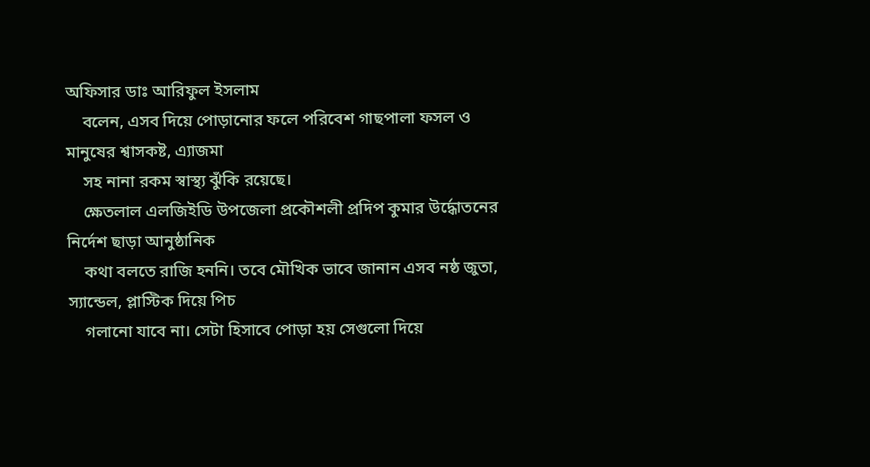অফিসার ডাঃ আরিফুল ইসলাম
    বলেন, এসব দিয়ে পোড়ানোর ফলে পরিবেশ গাছপালা ফসল ও মানুষের শ্বাসকষ্ট, এ্যাজমা
    সহ নানা রকম স্বাস্থ্য ঝুঁকি রয়েছে।
    ক্ষেতলাল এলজিইডি উপজেলা প্রকৌশলী প্রদিপ কুমার উর্দ্ধোতনের নির্দেশ ছাড়া আনুষ্ঠানিক
    কথা বলতে রাজি হননি। তবে মৌখিক ভাবে জানান এসব নষ্ঠ জুতা, স্যান্ডেল, প্লাস্টিক দিয়ে পিচ
    গলানো যাবে না। সেটা হিসাবে পোড়া হয় সেগুলো দিয়ে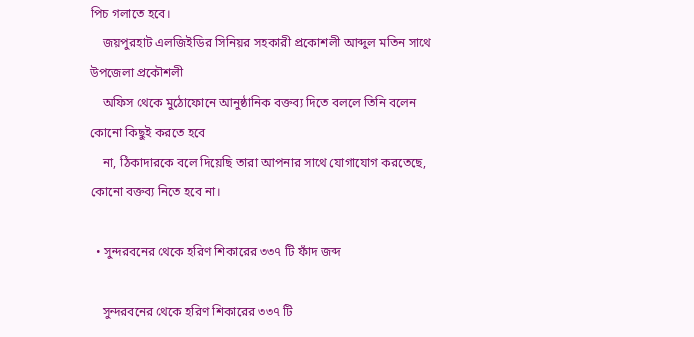পিচ গলাতে হবে।
    জয়পুরহাট এলজিইডির সিনিয়র সহকারী প্রকোশলী আব্দুল মতিন সাথে উপজেলা প্রকৌশলী
    অফিস থেকে মুঠোফোনে আনুষ্ঠানিক বক্তব্য দিতে বললে তিনি বলেন কোনো কিছুই করতে হবে
    না, ঠিকাদারকে বলে দিয়েছি তারা আপনার সাথে যোগাযোগ করতেছে, কোনো বক্তব্য নিতে হবে না।

  • সুন্দরবনের থেকে হরিণ শিকারের ৩৩৭ টি ফাঁদ জব্দ

    সুন্দরবনের থেকে হরিণ শিকারের ৩৩৭ টি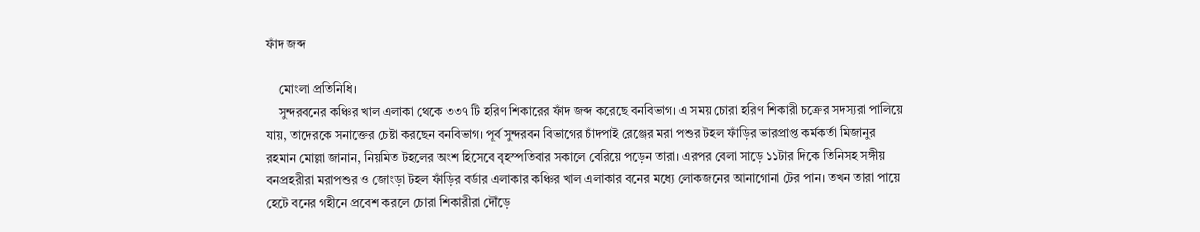ফাঁদ জব্দ

    মোংলা প্রতিনিধি।
    সুন্দরবনের কঞ্চির খাল এলাকা থেকে ৩৩৭ টি হরিণ শিকারের ফাঁদ জব্দ করেছে বনবিভাগ। এ সময় চোরা হরিণ শিকারী চক্রের সদস্যরা পালিয়ে যায়, তাদেরকে সনাক্তের চেষ্টা করছেন বনবিভাগ। পূর্ব সুন্দরবন বিভাগের চাঁদপাই রেঞ্জের মরা পশুর টহল ফাঁড়ির ভারপ্রাপ্ত কর্মকর্তা মিজানুর রহমান মোল্লা জানান, নিয়মিত টহলের অংশ হিসেবে বৃহস্পতিবার সকালে বেরিয়ে পড়েন তারা। এরপর বেলা সাড়ে ১১টার দিকে তিনিসহ সঙ্গীয় বনপ্রহরীরা মরাপশুর ও জোংড়া টহল ফাঁড়ির বর্ডার এলাকার কঞ্চির খাল এলাকার বনের মধ্যে লোকজনের আনাগোনা টের পান। তখন তারা পায়ে হেটে বনের গহীনে প্রবেশ করলে চোরা শিকারীরা দৌঁড়ে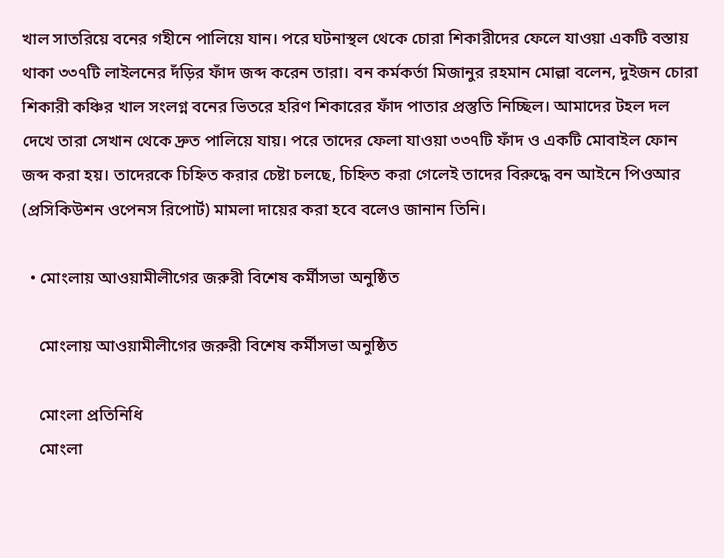খাল সাতরিয়ে বনের গহীনে পালিয়ে যান। পরে ঘটনাস্থল থেকে চোরা শিকারীদের ফেলে যাওয়া একটি বস্তায় থাকা ৩৩৭টি লাইলনের দঁড়ির ফাঁদ জব্দ করেন তারা। বন কর্মকর্তা মিজানুর রহমান মোল্লা বলেন, দুইজন চোরা শিকারী কঞ্চির খাল সংলগ্ন বনের ভিতরে হরিণ শিকারের ফাঁদ পাতার প্রস্তুতি নিচ্ছিল। আমাদের টহল দল দেখে তারা সেখান থেকে দ্রুত পালিয়ে যায়। পরে তাদের ফেলা যাওয়া ৩৩৭টি ফাঁদ ও একটি মোবাইল ফোন জব্দ করা হয়। তাদেরকে চিহ্নিত করার চেষ্টা চলছে, চিহ্নিত করা গেলেই তাদের বিরুদ্ধে বন আইনে পিওআর (প্রসিকিউশন ওপেনস রিপোর্ট) মামলা দায়ের করা হবে বলেও জানান তিনি।

  • মোংলায় আওয়ামীলীগের জরুরী বিশেষ কর্মীসভা অনুষ্ঠিত

    মোংলায় আওয়ামীলীগের জরুরী বিশেষ কর্মীসভা অনুষ্ঠিত

    মোংলা প্রতিনিধি
    মোংলা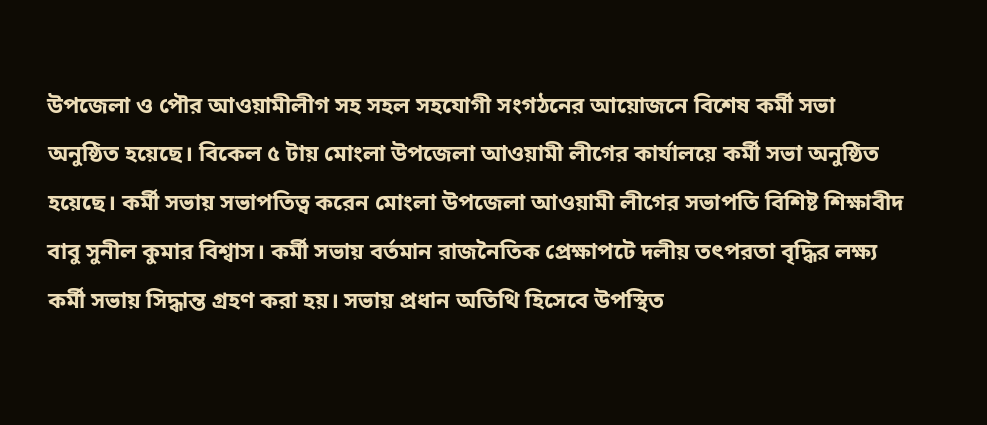উপজেলা ও পৌর আওয়ামীলীগ সহ সহল সহযোগী সংগঠনের আয়োজনে বিশেষ কর্মী সভা অনুষ্ঠিত হয়েছে। বিকেল ৫ টায় মোংলা উপজেলা আওয়ামী লীগের কার্যালয়ে কর্মী সভা অনুষ্ঠিত হয়েছে। কর্মী সভায় সভাপতিত্ব করেন মোংলা উপজেলা আওয়ামী লীগের সভাপতি বিশিষ্ট শিক্ষাবীদ বাবু সুনীল কুমার বিশ্বাস। কর্মী সভায় বর্তমান রাজনৈতিক প্রেক্ষাপটে দলীয় তৎপরতা বৃদ্ধির লক্ষ্য কর্মী সভায় সিদ্ধান্ত গ্রহণ করা হয়। সভায় প্রধান অতিথি হিসেবে উপস্থিত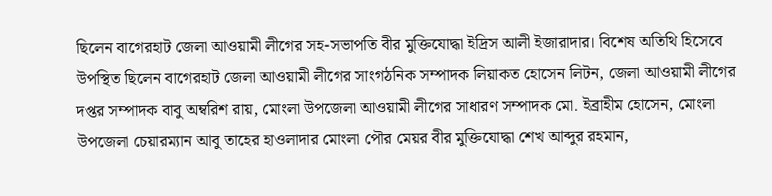ছিলেন বাগেরহাট জেলা আওয়ামী লীগের সহ-সভাপতি বীর মুক্তিযোদ্ধা ইদ্রিস আলী ইজারাদার। বিশেষ অতিথি হিসেবে উপস্থিত ছিলেন বাগেরহাট জেলা আওয়ামী লীগের সাংগঠনিক সম্পাদক লিয়াকত হোসেন লিটন, জেলা আওয়ামী লীগের দপ্তর সম্পাদক বাবু অম্বরিশ রায়, মোংলা উপজেলা আওয়ামী লীগের সাধারণ সম্পাদক মো. ইব্রাহীম হোসেন, মোংলা উপজেলা চেয়ারম্যান আবু তাহের হাওলাদার মোংলা পৌর মেয়র বীর মুক্তিযোদ্ধা শেখ আব্দুর রহমান,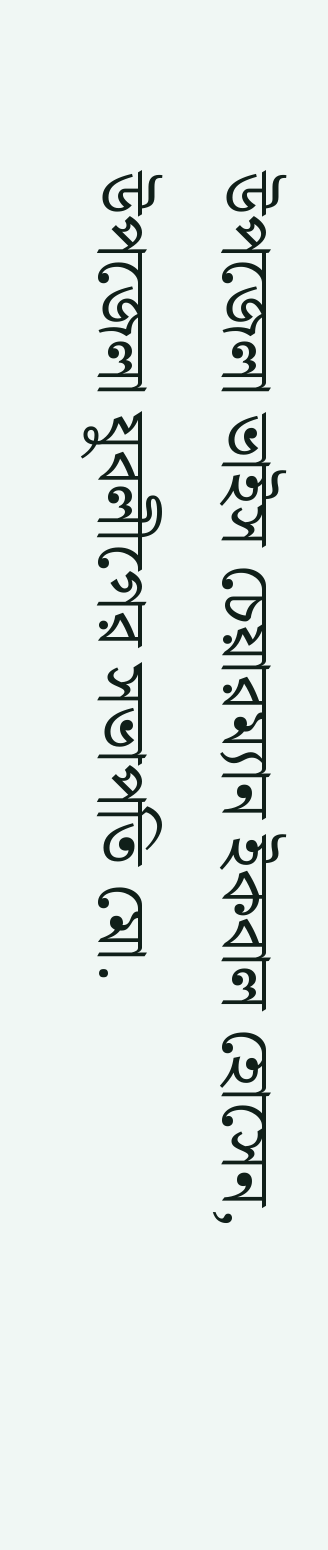উপজেলা ভাইস চেয়ারম্যান ইকবাল হোসেন, উপজেলা যুবলীগের সভাপতি মো.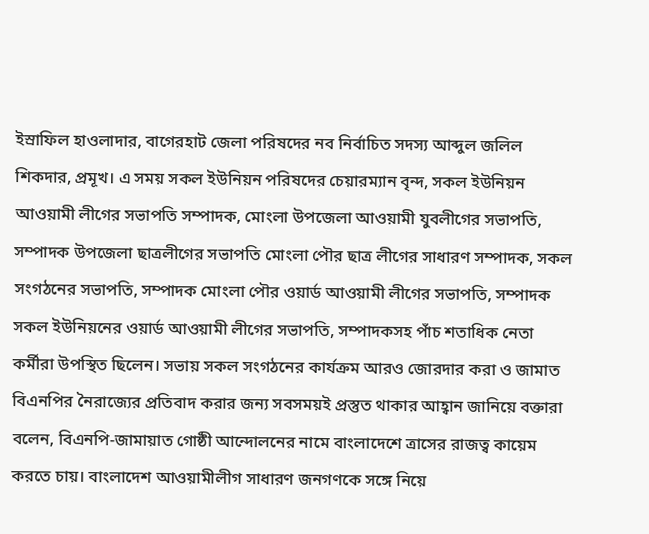ইস্রাফিল হাওলাদার, বাগেরহাট জেলা পরিষদের নব নির্বাচিত সদস্য আব্দুল জলিল শিকদার, প্রমূখ। এ সময় সকল ইউনিয়ন পরিষদের চেয়ারম্যান বৃন্দ, সকল ইউনিয়ন আওয়ামী লীগের সভাপতি সম্পাদক, মোংলা উপজেলা আওয়ামী যুবলীগের সভাপতি, সম্পাদক উপজেলা ছাত্রলীগের সভাপতি মোংলা পৌর ছাত্র লীগের সাধারণ সম্পাদক, সকল সংগঠনের সভাপতি, সম্পাদক মোংলা পৌর ওয়ার্ড আওয়ামী লীগের সভাপতি, সম্পাদক সকল ইউনিয়নের ওয়ার্ড আওয়ামী লীগের সভাপতি, সম্পাদকসহ পাঁচ শতাধিক নেতা কর্মীরা উপস্থিত ছিলেন। সভায় সকল সংগঠনের কার্যক্রম আরও জোরদার করা ও জামাত বিএনপির নৈরাজ্যের প্রতিবাদ করার জন্য সবসময়ই প্রস্তুত থাকার আহ্বান জানিয়ে বক্তারা বলেন, বিএনপি-জামায়াত গোষ্ঠী আন্দোলনের নামে বাংলাদেশে ত্রাসের রাজত্ব কায়েম করতে চায়। বাংলাদেশ আওয়ামীলীগ সাধারণ জনগণকে সঙ্গে নিয়ে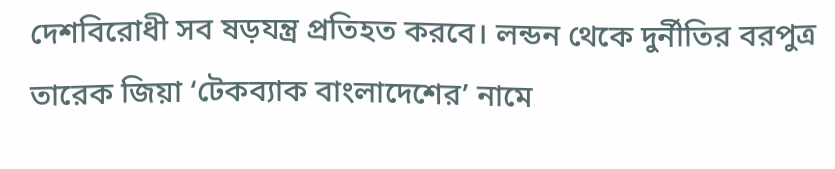দেশবিরোধী সব ষড়যন্ত্র প্রতিহত করবে। লন্ডন থেকে দুর্নীতির বরপুত্র তারেক জিয়া ‘টেকব্যাক বাংলাদেশের’ নামে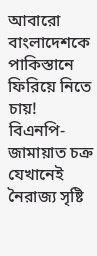আবারো বাংলাদেশকে পাকিস্তানে ফিরিয়ে নিতে চায়! বিএনপি-জামায়াত চক্র যেখানেই নৈরাজ্য সৃষ্টি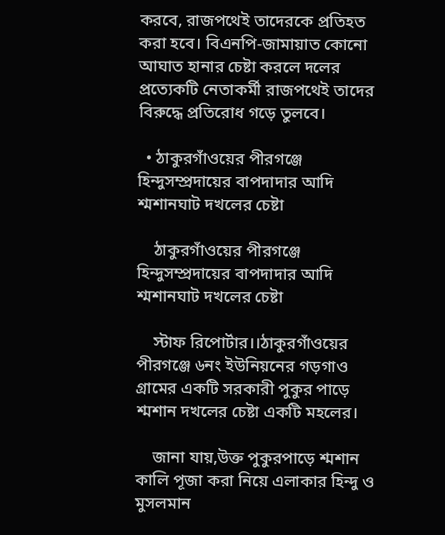করবে, রাজপথেই তাদেরকে প্রতিহত করা হবে। বিএনপি-জামায়াত কোনো আঘাত হানার চেষ্টা করলে দলের প্রত্যেকটি নেতাকর্মী রাজপথেই তাদের বিরুদ্ধে প্রতিরোধ গড়ে তুলবে।

  • ঠাকুরগাঁওয়ের পীরগঞ্জে হিন্দুসম্প্রদায়ের বাপদাদার আদি শ্মশানঘাট দখলের চেষ্টা

    ঠাকুরগাঁওয়ের পীরগঞ্জে হিন্দুসম্প্রদায়ের বাপদাদার আদি শ্মশানঘাট দখলের চেষ্টা

    স্টাফ রিপোর্টার।।ঠাকুরগাঁওয়ের পীরগঞ্জে ৬নং ইউনিয়নের গড়গাও গ্রামের একটি সরকারী পুকুর পাড়ে শ্মশান দখলের চেষ্টা একটি মহলের।

    জানা যায়,উক্ত পুকুরপাড়ে শ্মশান কালি পূজা করা নিয়ে এলাকার হিন্দু ও মুসলমান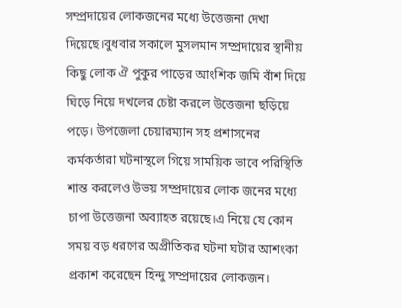সম্প্রদায়ের লোকজনের মধ্যে উত্তেজনা দেখা দিয়েছে।বুধবার সকালে মুসলমান সম্প্রদায়ের স্থানীয় কিছু লোক ঐ পুকুর পাড়ের আংশিক জমি বাঁশ দিয়ে ঘিড়ে নিয়ে দখলের চেষ্টা করলে উত্তেজনা ছড়িয়ে পড়ে। উপজেলা চেয়ারম্যান সহ প্রশাসনের কর্মকর্তারা ঘটনাস্থলে গিয়ে সাময়িক ভাবে পরিস্থিতি শান্ত করলেও উভয় সম্প্রদায়ের লোক জনের মধ্যে চাপা উত্তেজনা অব্যাহত রয়েছে।এ নিয়ে যে কোন সময় বড় ধরণের অপ্রীতিকর ঘটনা ঘটার আশংকা প্রকাশ করেছেন হিন্দু সম্প্রদায়ের লোকজন।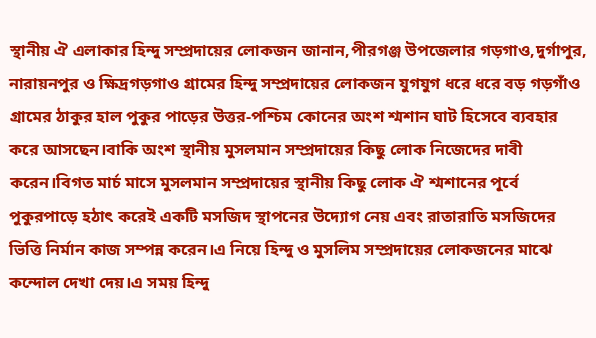স্থানীয় ঐ এলাকার হিন্দু সম্প্রদায়ের লোকজন জানান,পীরগঞ্জ উপজেলার গড়গাও,দুর্গাপুর, নারায়নপুর ও ক্ষিদ্রগড়গাও গ্রামের হিন্দু সম্প্রদায়ের লোকজন যুগযুগ ধরে ধরে বড় গড়গাঁও গ্রামের ঠাকুর হাল পুকুর পাড়ের উত্তর-পশ্চিম কোনের অংশ শ্মশান ঘাট হিসেবে ব্যবহার করে আসছেন।বাকি অংশ স্থানীয় মুসলমান সম্প্রদায়ের কিছু লোক নিজেদের দাবী করেন।বিগত মার্চ মাসে মুসলমান সম্প্রদায়ের স্থানীয় কিছু লোক ঐ শ্মশানের পূর্বে পুকুরপাড়ে হঠাৎ করেই একটি মসজিদ স্থাপনের উদ্যোগ নেয় এবং রাতারাতি মসজিদের ভিত্তি নির্মান কাজ সম্পন্ন করেন।এ নিয়ে হিন্দু ও মুসলিম সম্প্রদায়ের লোকজনের মাঝে কন্দোল দেখা দেয়।এ সময় হিন্দু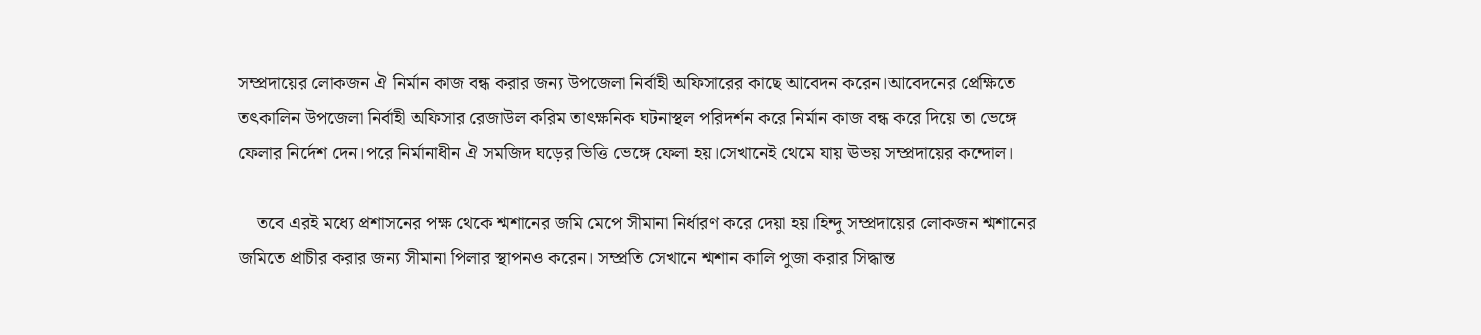সম্প্রদায়ের লোকজন ঐ নির্মান কাজ বন্ধ করার জন্য উপজেলা নির্বাহী অফিসারের কাছে আবেদন করেন।আবেদনের প্রেক্ষিতে তৎকালিন উপজেলা নির্বাহী অফিসার রেজাউল করিম তাৎক্ষনিক ঘটনাস্থল পরিদর্শন করে নির্মান কাজ বন্ধ করে দিয়ে তা ভেঙ্গে ফেলার নির্দেশ দেন।পরে নির্মানাধীন ঐ সমজিদ ঘড়ের ভিত্তি ভেঙ্গে ফেলা হয়।সেখানেই থেমে যায় ঊভয় সম্প্রদায়ের কন্দোল।

    তবে এরই মধ্যে প্রশাসনের পক্ষ থেকে শ্মশানের জমি মেপে সীমানা নির্ধারণ করে দেয়া হয়।হিন্দু সম্প্রদায়ের লোকজন শ্মশানের জমিতে প্রাচীর করার জন্য সীমানা পিলার স্থাপনও করেন। সম্প্রতি সেখানে শ্মশান কালি পুজা করার সিদ্ধান্ত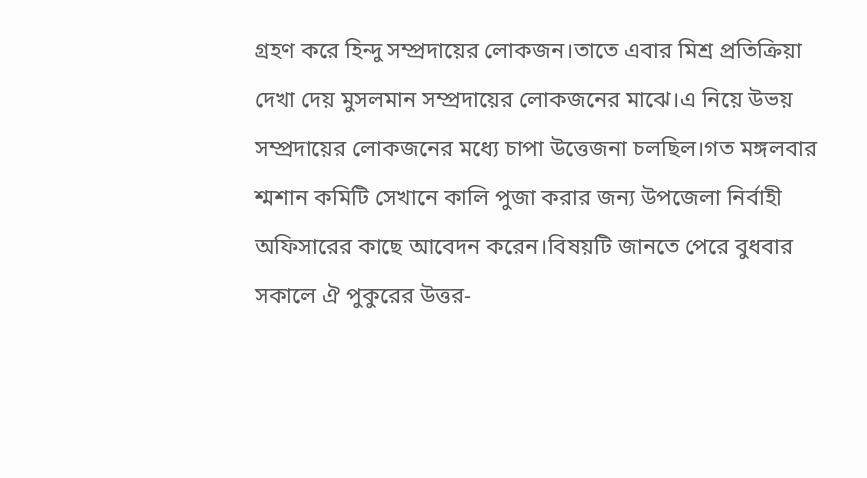গ্রহণ করে হিন্দু সম্প্রদায়ের লোকজন।তাতে এবার মিশ্র প্রতিক্রিয়া দেখা দেয় মুসলমান সম্প্রদায়ের লোকজনের মাঝে।এ নিয়ে উভয় সম্প্রদায়ের লোকজনের মধ্যে চাপা উত্তেজনা চলছিল।গত মঙ্গলবার শ্মশান কমিটি সেখানে কালি পুজা করার জন্য উপজেলা নির্বাহী অফিসারের কাছে আবেদন করেন।বিষয়টি জানতে পেরে বুধবার সকালে ঐ পুকুরের উত্তর-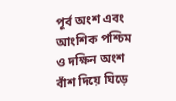পূর্ব অংশ এবং আংশিক পশ্চিম ও দক্ষিন অংশ বাঁশ দিয়ে ঘিড়ে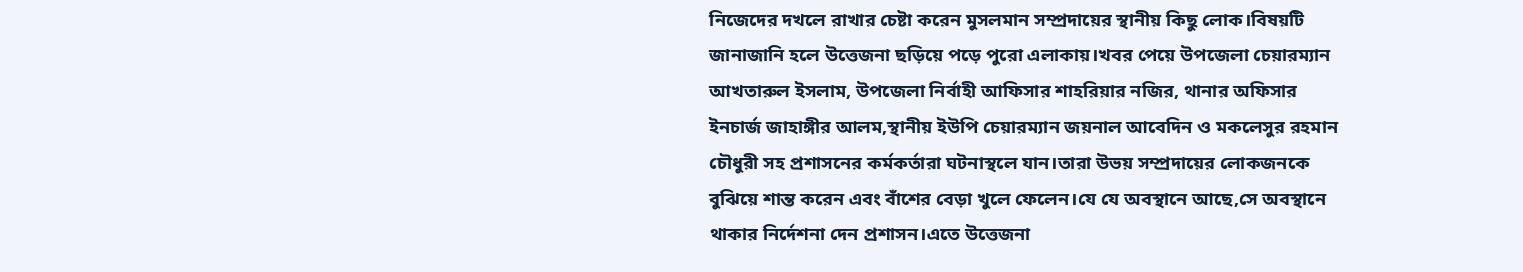নিজেদের দখলে রাখার চেষ্টা করেন মুসলমান সম্প্রদায়ের স্থানীয় কিছু লোক।বিষয়টি জানাজানি হলে উত্তেজনা ছড়িয়ে পড়ে পুরো এলাকায়।খবর পেয়ে উপজেলা চেয়ারম্যান আখতারুল ইসলাম, উপজেলা নির্বাহী আফিসার শাহরিয়ার নজির, থানার অফিসার ইনচার্জ জাহাঙ্গীর আলম,স্থানীয় ইউপি চেয়ারম্যান জয়নাল আবেদিন ও মকলেসুর রহমান চৌধুরী সহ প্রশাসনের কর্মকর্তারা ঘটনাস্থলে যান।তারা উভয় সম্প্রদায়ের লোকজনকে বুঝিয়ে শান্ত করেন এবং বাঁশের বেড়া খুলে ফেলেন।যে যে অবস্থানে আছে,সে অবস্থানে থাকার নির্দেশনা দেন প্রশাসন।এতে উত্তেজনা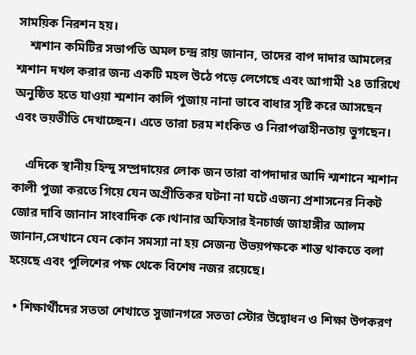সাময়িক নিরশন হয়।
    শ্মশান কমিটির সভাপতি অমল চন্দ্র রায় জানান, তাদের বাপ দাদার আমলের শ্মশান দখল করার জন্য একটি মহল উঠে পড়ে লেগেছে এবং আগামী ২৪ তারিখে অনুষ্ঠিত হতে যাওয়া শ্মশান কালি পুজায় নানা ভাবে বাধার সৃষ্টি করে আসছেন এবং ভয়ভীতি দেখাচ্ছেন। এতে তারা চরম শংকিত ও নিরাপত্তাহীনতায় ভুগছেন।

    এদিকে স্থানীয় হিন্দু সম্প্রদায়ের লোক জন তারা বাপদাদার আদি শ্মশানে শ্মশান কালী পুজা করতে গিয়ে যেন অপ্রীতিকর ঘটনা না ঘটে এজন্য প্রশাসনের নিকট জোর দাবি জানান সাংবাদিক কে।থানার অফিসার ইনচার্জ জাহাঙ্গীর আলম জানান,সেখানে যেন কোন সমস্যা না হয় সেজন্য উভয়পক্ষকে শান্ত থাকতে বলা হয়েছে এবং পুলিশের পক্ষ থেকে বিশেষ নজর রয়েছে।

  • শিক্ষার্থীদের সততা শেখাতে সুজানগরে সততা স্টোর উদ্বোধন ও শিক্ষা উপকরণ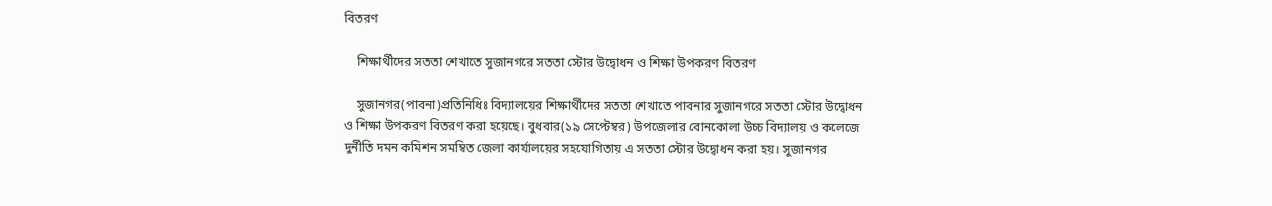বিতরণ

    শিক্ষার্থীদের সততা শেখাতে সুজানগরে সততা স্টোর উদ্বোধন ও শিক্ষা উপকরণ বিতরণ

    সুজানগর(পাবনা)প্রতিনিধিঃ বিদ্যালয়ের শিক্ষার্থীদের সততা শেখাতে পাবনার সুজানগরে সততা স্টোর উদ্বোধন ও শিক্ষা উপকরণ বিতরণ করা হয়েছে। বুধবার(১৯ সেপ্টেম্বর) উপজেলার বোনকোলা উচ্চ বিদ্যালয় ও কলেজে দুর্নীতি দমন কমিশন সমম্বিত জেলা কার্যালয়ের সহযোগিতায় এ সততা স্টোর উদ্বোধন করা হয়। সুজানগর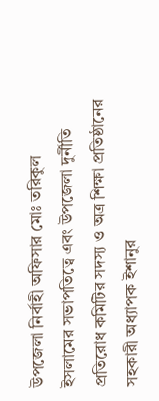উপজেলা নির্বাহী অফিসার মোঃ তরিকুল ইসলামের সভাপতিত্বে এবং উপজেলা দুর্নীতি প্রতিরোধ কমিটির সদস্য ও অত্র শিক্ষা প্রতিষ্ঠানের সহকারী অধ্যাপক ইশানুর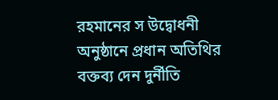রহমানের স উদ্বোধনী অনুষ্ঠানে প্রধান অতিথির বক্তব্য দেন দুর্নীতি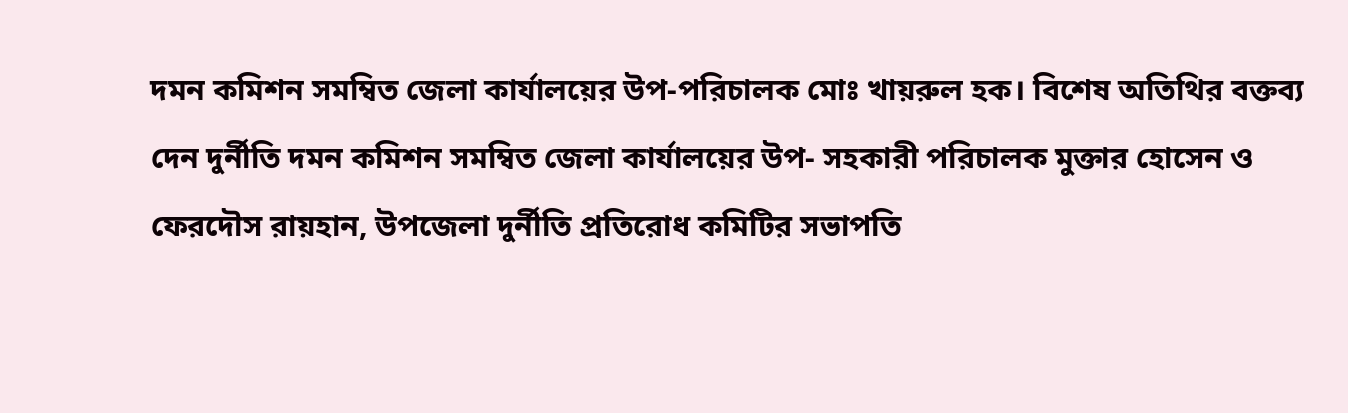দমন কমিশন সমম্বিত জেলা কার্যালয়ের উপ-পরিচালক মোঃ খায়রুল হক। বিশেষ অতিথির বক্তব্য দেন দুর্নীতি দমন কমিশন সমম্বিত জেলা কার্যালয়ের উপ- সহকারী পরিচালক মুক্তার হোসেন ও ফেরদৌস রায়হান, উপজেলা দুর্নীতি প্রতিরোধ কমিটির সভাপতি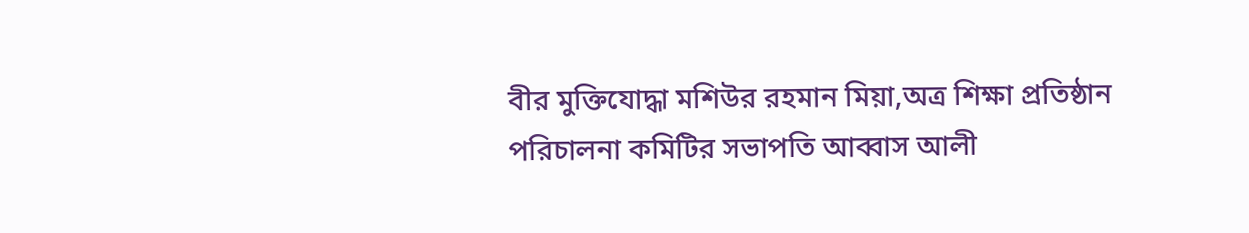বীর মুক্তিযোদ্ধা মশিউর রহমান মিয়া,অত্র শিক্ষা প্রতিষ্ঠান পরিচালনা কমিটির সভাপতি আব্বাস আলী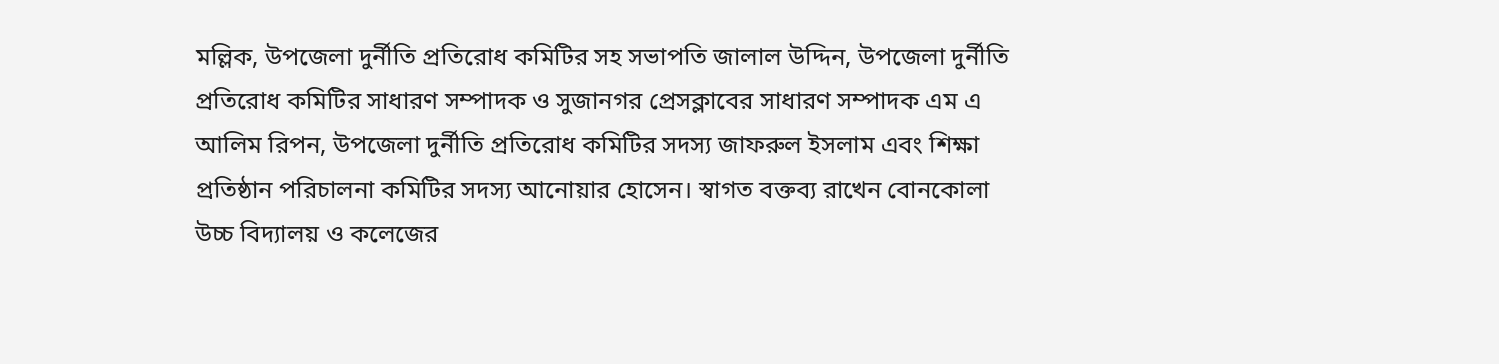মল্লিক, উপজেলা দুর্নীতি প্রতিরোধ কমিটির সহ সভাপতি জালাল উদ্দিন, উপজেলা দুর্নীতি প্রতিরোধ কমিটির সাধারণ সম্পাদক ও সুজানগর প্রেসক্লাবের সাধারণ সম্পাদক এম এ আলিম রিপন, উপজেলা দুর্নীতি প্রতিরোধ কমিটির সদস্য জাফরুল ইসলাম এবং শিক্ষা প্রতিষ্ঠান পরিচালনা কমিটির সদস্য আনোয়ার হোসেন। স্বাগত বক্তব্য রাখেন বোনকোলা উচ্চ বিদ্যালয় ও কলেজের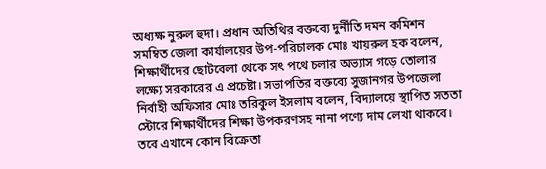অধ্যক্ষ নুরুল হুদা। প্রধান অতিথির বক্তব্যে দুর্নীতি দমন কমিশন সমম্বিত জেলা কার্যালয়ের উপ-পরিচালক মোঃ খায়রুল হক বলেন, শিক্ষার্থীদের ছোটবেলা থেকে সৎ পথে চলার অভ্যাস গড়ে তোলার লক্ষ্যে সরকারের এ প্রচেষ্টা। সভাপতির বক্তব্যে সুজানগর উপজেলা নির্বাহী অফিসার মোঃ তরিকুল ইসলাম বলেন, বিদ্যালয়ে স্থাপিত সততা স্টোরে শিক্ষার্থীদের শিক্ষা উপকরণসহ নানা পণ্যে দাম লেখা থাকবে। তবে এখানে কোন বিক্রেতা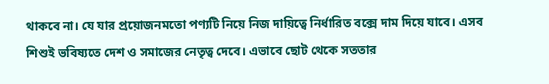থাকবে না। যে যার প্রয়োজনমতো পণ্যটি নিয়ে নিজ দায়িত্বে নির্ধারিত বক্সে দাম দিয়ে যাবে। এসব শিশুই ভবিষ্যতে দেশ ও সমাজের নেতৃত্ব দেবে। এভাবে ছোট থেকে সততার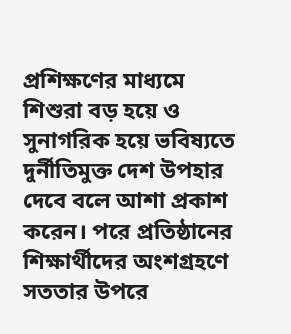প্রশিক্ষণের মাধ্যমে শিশুরা বড় হয়ে ও সুনাগরিক হয়ে ভবিষ্যতে দুর্নীতিমুক্ত দেশ উপহার দেবে বলে আশা প্রকাশ করেন। পরে প্রতিষ্ঠানের শিক্ষার্থীদের অংশগ্রহণে সততার উপরে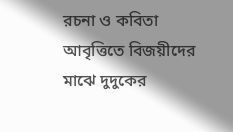রচনা ও কবিতা আবৃত্তিতে বিজয়ীদের মাঝে দুদুকের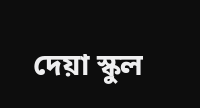দেয়া স্কুল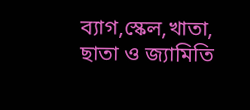ব্যাগ,স্কেল,খাতা, ছাতা ও জ্যামিতি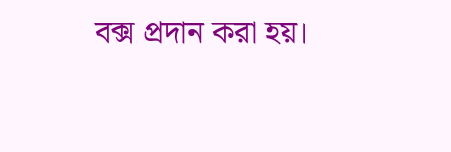বক্স প্রদান করা হয়।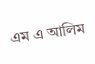এম এ আলিম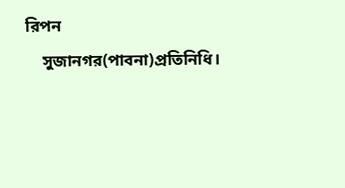রিপন
    সুজানগর(পাবনা)প্রতিনিধি।